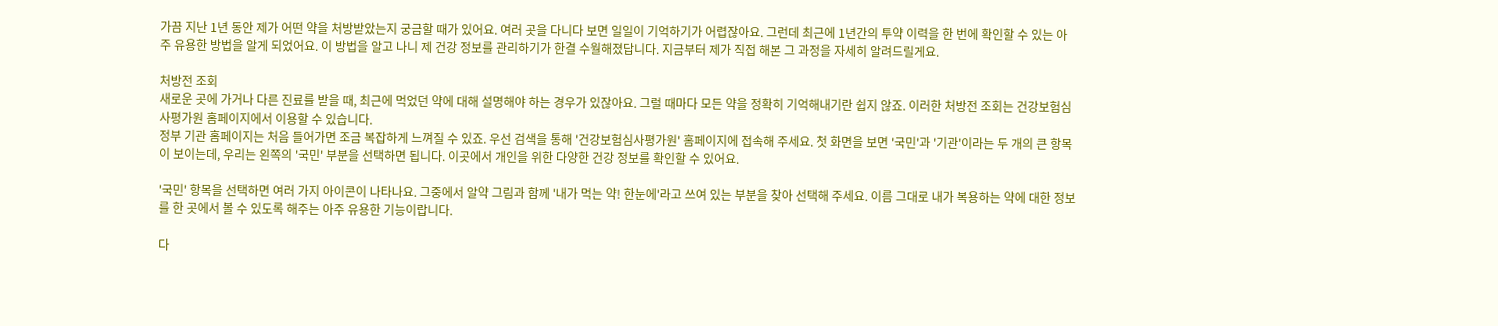가끔 지난 1년 동안 제가 어떤 약을 처방받았는지 궁금할 때가 있어요. 여러 곳을 다니다 보면 일일이 기억하기가 어렵잖아요. 그런데 최근에 1년간의 투약 이력을 한 번에 확인할 수 있는 아주 유용한 방법을 알게 되었어요. 이 방법을 알고 나니 제 건강 정보를 관리하기가 한결 수월해졌답니다. 지금부터 제가 직접 해본 그 과정을 자세히 알려드릴게요.

처방전 조회
새로운 곳에 가거나 다른 진료를 받을 때, 최근에 먹었던 약에 대해 설명해야 하는 경우가 있잖아요. 그럴 때마다 모든 약을 정확히 기억해내기란 쉽지 않죠. 이러한 처방전 조회는 건강보험심사평가원 홈페이지에서 이용할 수 있습니다.
정부 기관 홈페이지는 처음 들어가면 조금 복잡하게 느껴질 수 있죠. 우선 검색을 통해 '건강보험심사평가원' 홈페이지에 접속해 주세요. 첫 화면을 보면 '국민'과 '기관'이라는 두 개의 큰 항목이 보이는데, 우리는 왼쪽의 '국민' 부분을 선택하면 됩니다. 이곳에서 개인을 위한 다양한 건강 정보를 확인할 수 있어요.

'국민' 항목을 선택하면 여러 가지 아이콘이 나타나요. 그중에서 알약 그림과 함께 '내가 먹는 약! 한눈에'라고 쓰여 있는 부분을 찾아 선택해 주세요. 이름 그대로 내가 복용하는 약에 대한 정보를 한 곳에서 볼 수 있도록 해주는 아주 유용한 기능이랍니다.

다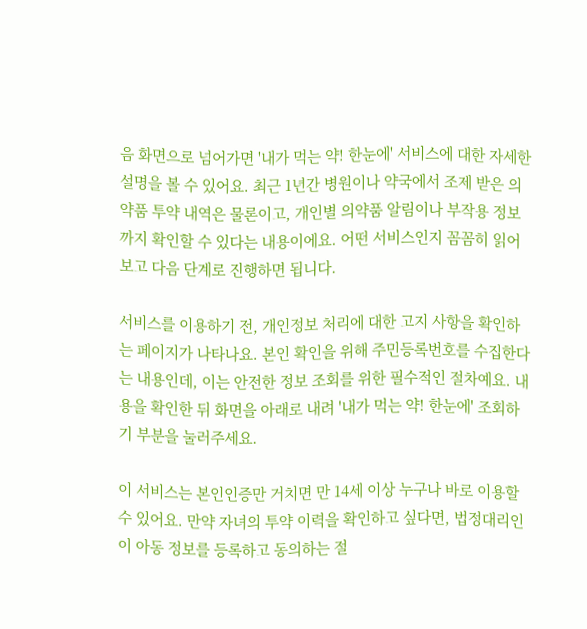음 화면으로 넘어가면 '내가 먹는 약! 한눈에' 서비스에 대한 자세한 설명을 볼 수 있어요. 최근 1년간 병원이나 약국에서 조제 받은 의약품 투약 내역은 물론이고, 개인별 의약품 알림이나 부작용 정보까지 확인할 수 있다는 내용이에요. 어떤 서비스인지 꼼꼼히 읽어보고 다음 단계로 진행하면 됩니다.

서비스를 이용하기 전, 개인정보 처리에 대한 고지 사항을 확인하는 페이지가 나타나요. 본인 확인을 위해 주민등록번호를 수집한다는 내용인데, 이는 안전한 정보 조회를 위한 필수적인 절차예요. 내용을 확인한 뒤 화면을 아래로 내려 '내가 먹는 약! 한눈에' 조회하기 부분을 눌러주세요.

이 서비스는 본인인증만 거치면 만 14세 이상 누구나 바로 이용할 수 있어요. 만약 자녀의 투약 이력을 확인하고 싶다면, 법정대리인이 아동 정보를 등록하고 동의하는 절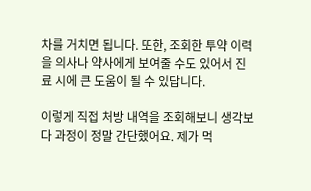차를 거치면 됩니다. 또한, 조회한 투약 이력을 의사나 약사에게 보여줄 수도 있어서 진료 시에 큰 도움이 될 수 있답니다.

이렇게 직접 처방 내역을 조회해보니 생각보다 과정이 정말 간단했어요. 제가 먹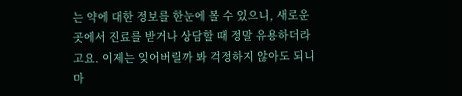는 약에 대한 정보를 한눈에 볼 수 있으니, 새로운 곳에서 진료를 받거나 상담할 때 정말 유용하더라고요. 이제는 잊어버릴까 봐 걱정하지 않아도 되니 마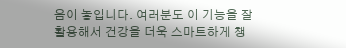음이 놓입니다. 여러분도 이 기능을 잘 활용해서 건강을 더욱 스마트하게 챙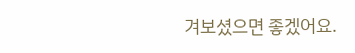겨보셨으면 좋겠어요.